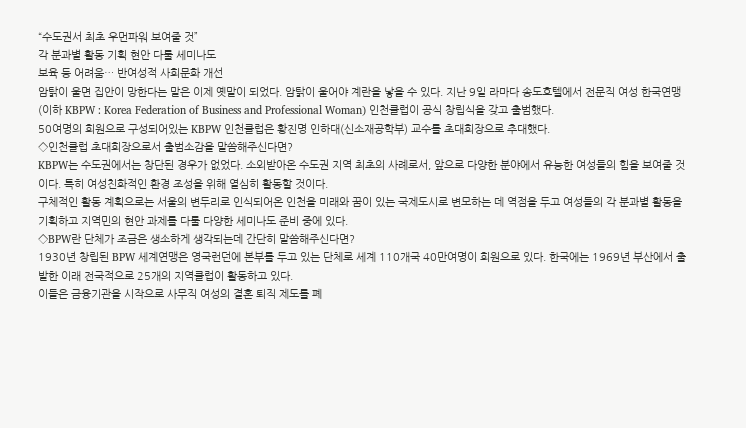“수도권서 최초 우먼파워 보여줄 것”
각 분과별 활동 기획 현안 다룰 세미나도
보육 등 어려움… 반여성적 사회문화 개선
암탉이 울면 집안이 망한다는 말은 이제 옛말이 되었다. 암탉이 울어야 계란을 낳을 수 있다. 지난 9일 라마다 송도호텔에서 전문직 여성 한국연맹(이하 KBPW : Korea Federation of Business and Professional Woman) 인천클럽이 공식 창립식을 갖고 출범했다.
50여명의 회원으로 구성되어있는 KBPW 인천클럽은 황진명 인하대(신소재공학부) 교수를 초대회장으로 추대했다.
◇인천클럽 초대회장으로서 출범소감을 말씀해주신다면?
KBPW는 수도권에서는 창단된 경우가 없었다. 소외받아온 수도권 지역 최초의 사례로서, 앞으로 다양한 분야에서 유능한 여성들의 힘을 보여줄 것이다. 특히 여성친화적인 환경 조성을 위해 열심히 활동할 것이다.
구체적인 활동 계획으로는 서울의 변두리로 인식되어온 인천을 미래와 꿈이 있는 국제도시로 변모하는 데 역점을 두고 여성들의 각 분과별 활동을 기획하고 지역민의 현안 과제를 다룰 다양한 세미나도 준비 중에 있다.
◇BPW란 단체가 조금은 생소하게 생각되는데 간단히 말씀해주신다면?
1930년 창립된 BPW 세계연맹은 영국런던에 본부를 두고 있는 단체로 세계 110개국 40만여명이 회원으로 있다. 한국에는 1969년 부산에서 출발한 이래 전국적으로 25개의 지역클럽이 활동하고 있다.
이들은 금융기관을 시작으로 사무직 여성의 결혼 퇴직 제도를 폐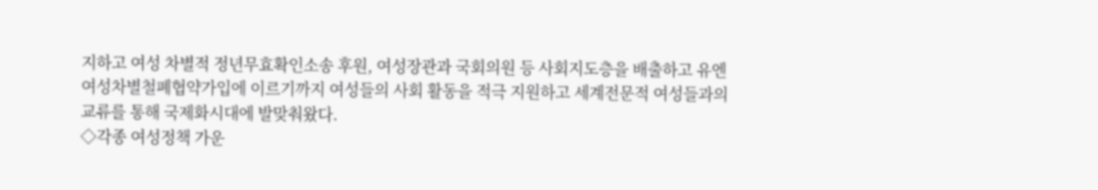지하고 여성 차별적 정년무효확인소송 후원, 여성장관과 국회의원 등 사회지도층을 배출하고 유엔여성차별철폐협약가입에 이르기까지 여성들의 사회 활동을 적극 지원하고 세계전문적 여성들과의 교류를 통해 국제화시대에 발맞춰왔다.
◇각종 여성정책 가운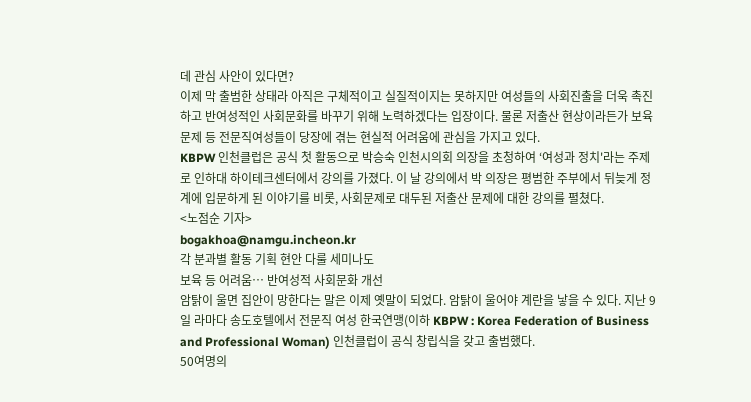데 관심 사안이 있다면?
이제 막 출범한 상태라 아직은 구체적이고 실질적이지는 못하지만 여성들의 사회진출을 더욱 촉진하고 반여성적인 사회문화를 바꾸기 위해 노력하겠다는 입장이다. 물론 저출산 현상이라든가 보육문제 등 전문직여성들이 당장에 겪는 현실적 어려움에 관심을 가지고 있다.
KBPW 인천클럽은 공식 첫 활동으로 박승숙 인천시의회 의장을 초청하여 ‘여성과 정치'라는 주제로 인하대 하이테크센터에서 강의를 가졌다. 이 날 강의에서 박 의장은 평범한 주부에서 뒤늦게 정계에 입문하게 된 이야기를 비롯, 사회문제로 대두된 저출산 문제에 대한 강의를 펼쳤다.
<노점순 기자>
bogakhoa@namgu.incheon.kr
각 분과별 활동 기획 현안 다룰 세미나도
보육 등 어려움… 반여성적 사회문화 개선
암탉이 울면 집안이 망한다는 말은 이제 옛말이 되었다. 암탉이 울어야 계란을 낳을 수 있다. 지난 9일 라마다 송도호텔에서 전문직 여성 한국연맹(이하 KBPW : Korea Federation of Business and Professional Woman) 인천클럽이 공식 창립식을 갖고 출범했다.
50여명의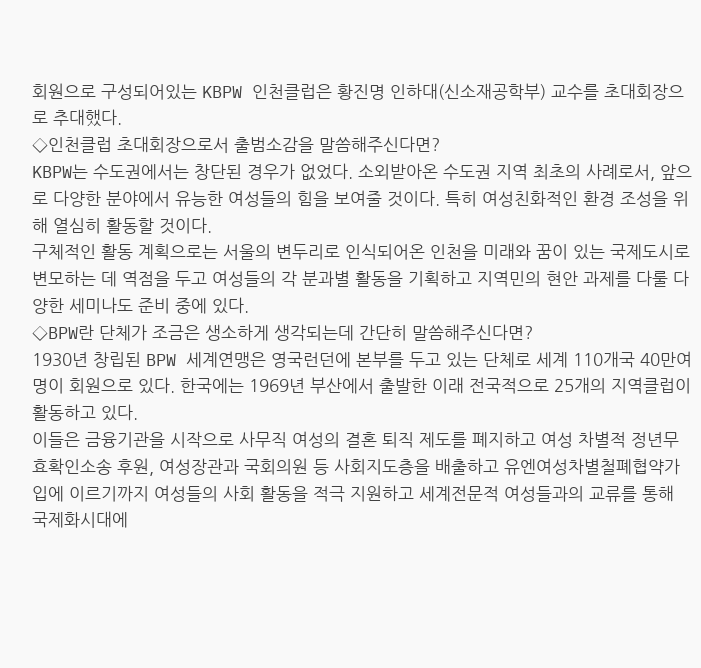회원으로 구성되어있는 KBPW 인천클럽은 황진명 인하대(신소재공학부) 교수를 초대회장으로 추대했다.
◇인천클럽 초대회장으로서 출범소감을 말씀해주신다면?
KBPW는 수도권에서는 창단된 경우가 없었다. 소외받아온 수도권 지역 최초의 사례로서, 앞으로 다양한 분야에서 유능한 여성들의 힘을 보여줄 것이다. 특히 여성친화적인 환경 조성을 위해 열심히 활동할 것이다.
구체적인 활동 계획으로는 서울의 변두리로 인식되어온 인천을 미래와 꿈이 있는 국제도시로 변모하는 데 역점을 두고 여성들의 각 분과별 활동을 기획하고 지역민의 현안 과제를 다룰 다양한 세미나도 준비 중에 있다.
◇BPW란 단체가 조금은 생소하게 생각되는데 간단히 말씀해주신다면?
1930년 창립된 BPW 세계연맹은 영국런던에 본부를 두고 있는 단체로 세계 110개국 40만여명이 회원으로 있다. 한국에는 1969년 부산에서 출발한 이래 전국적으로 25개의 지역클럽이 활동하고 있다.
이들은 금융기관을 시작으로 사무직 여성의 결혼 퇴직 제도를 폐지하고 여성 차별적 정년무효확인소송 후원, 여성장관과 국회의원 등 사회지도층을 배출하고 유엔여성차별철폐협약가입에 이르기까지 여성들의 사회 활동을 적극 지원하고 세계전문적 여성들과의 교류를 통해 국제화시대에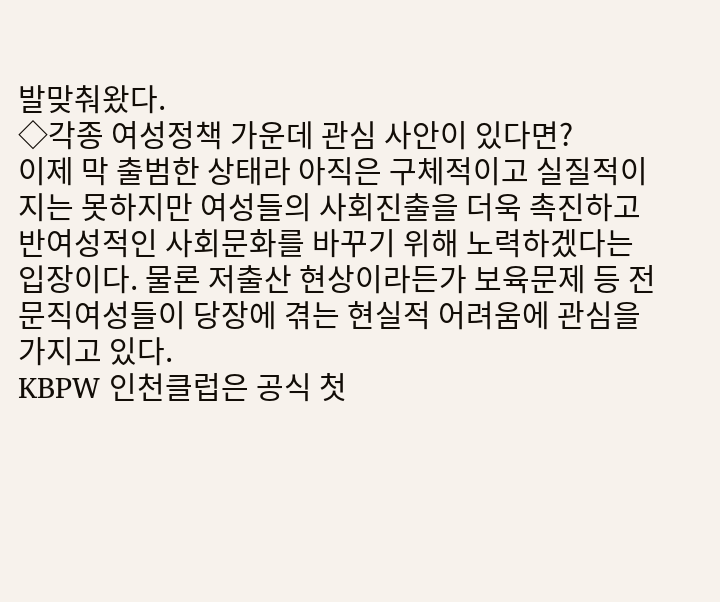발맞춰왔다.
◇각종 여성정책 가운데 관심 사안이 있다면?
이제 막 출범한 상태라 아직은 구체적이고 실질적이지는 못하지만 여성들의 사회진출을 더욱 촉진하고 반여성적인 사회문화를 바꾸기 위해 노력하겠다는 입장이다. 물론 저출산 현상이라든가 보육문제 등 전문직여성들이 당장에 겪는 현실적 어려움에 관심을 가지고 있다.
KBPW 인천클럽은 공식 첫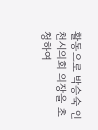활동으로 박승숙 인천시의회 의장을 초청하여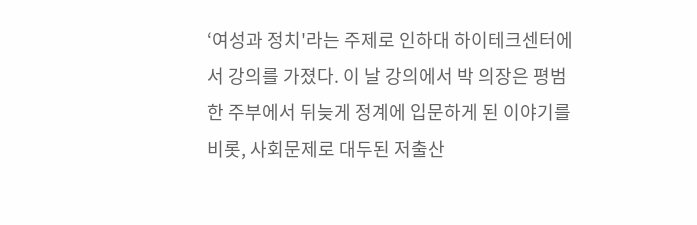‘여성과 정치'라는 주제로 인하대 하이테크센터에서 강의를 가졌다. 이 날 강의에서 박 의장은 평범한 주부에서 뒤늦게 정계에 입문하게 된 이야기를 비롯, 사회문제로 대두된 저출산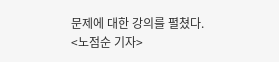문제에 대한 강의를 펼쳤다.
<노점순 기자>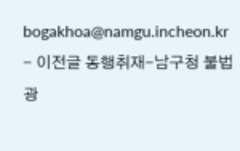bogakhoa@namgu.incheon.kr
- 이전글 동행취재-남구청 불법광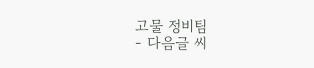고물 정비팀
- 다음글 씨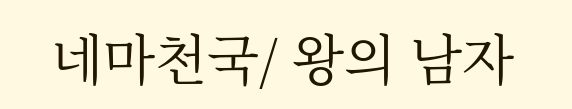네마천국/ 왕의 남자